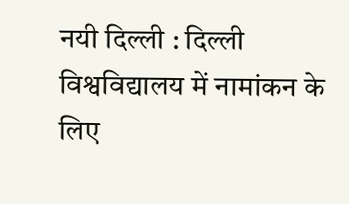नयी दिल्ली : दिल्ली विश्वविद्यालय में नामांकन के लिए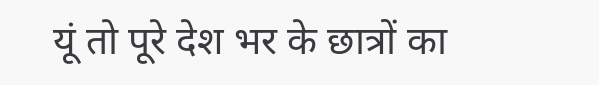यूं तो पूरे देश भर के छात्रों का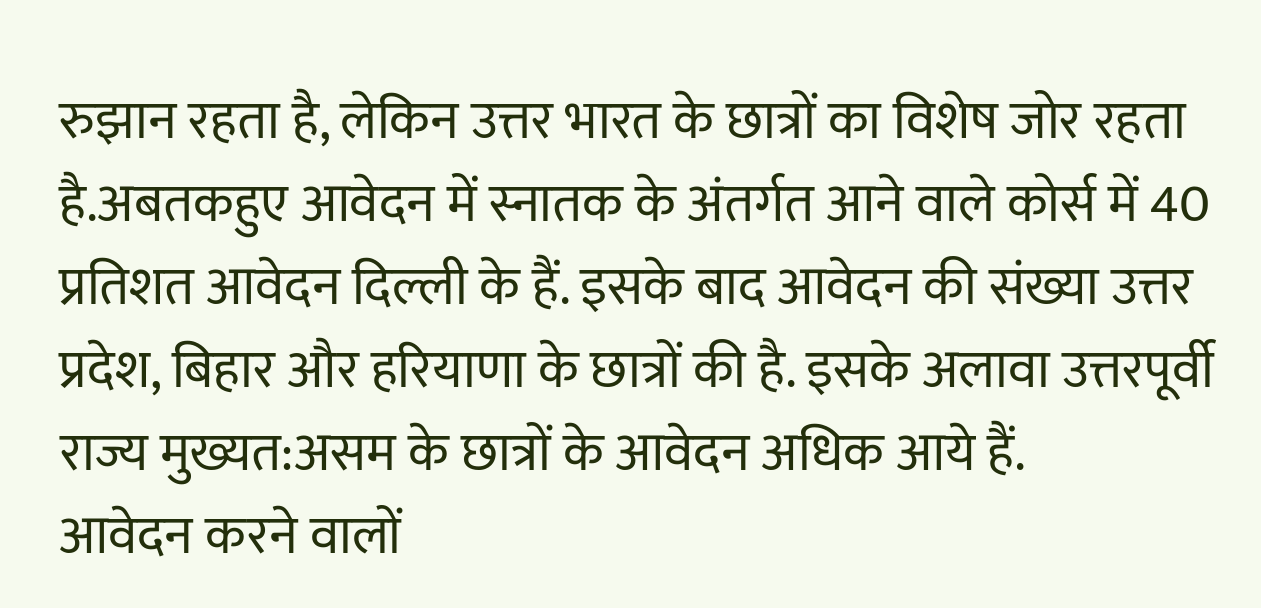रुझान रहता है, लेकिन उत्तर भारत के छात्रों का विशेष जोर रहता है.अबतकहुए आवेदन में स्नातक के अंतर्गत आने वाले कोर्स में 40 प्रतिशत आवेदन दिल्ली के हैं. इसके बाद आवेदन की संख्या उत्तर प्रदेश, बिहार और हरियाणा के छात्रों की है. इसके अलावा उत्तरपूर्वी राज्य मुख्यत:असम के छात्रों के आवेदन अधिक आये हैं.
आवेदन करने वालों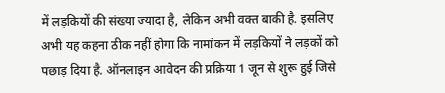में लड़कियों की संख्या ज्यादा है, लेकिन अभी वक्त बाकी है. इसलिए अभी यह कहना ठीक नहीं होगा कि नामांकन में लड़कियों ने लड़कों को पछाड़ दिया है. ऑनलाइन आवेदन की प्रक्रिया 1 जून से शुरू हुई जिसे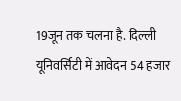19जून तक चलना है. दिल्ली यूनिवर्सिटी में आवेदन 54 हजार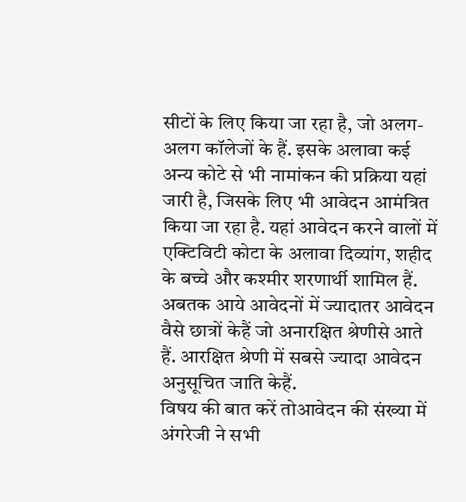सीटों के लिए किया जा रहा है, जो अलग-अलग कॉलेजों के हैं. इसके अलावा कई अन्य कोटे से भी नामांकन की प्रक्रिया यहां जारी है, जिसके लिए भी आवेदन आमंत्रित किया जा रहा है. यहां आवेदन करने वालों में एक्टिविटी कोटा के अलावा दिव्यांग, शहीद के बच्चे और कश्मीर शरणार्थी शामिल हैं.
अबतक आये आवेदनों में ज्यादातर आवेदन वैसे छात्रों केहैं जो अनारक्षित श्रेणीसे आते हैं. आरक्षित श्रेणी में सबसे ज्यादा आवेदन अनुसूचित जाति केहैं.
विषय की बात करें तोआवेदन की संख्या में अंगरेजी ने सभी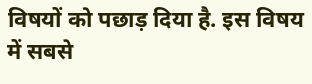विषयों को पछाड़ दिया है. इस विषय में सबसे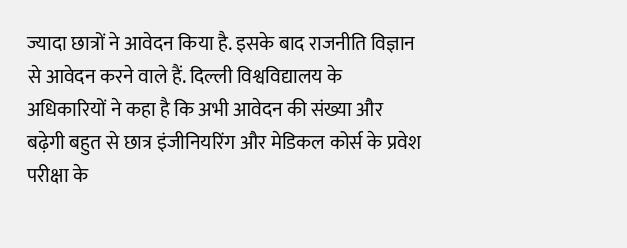ज्यादा छात्रों ने आवेदन किया है. इसके बाद राजनीति विज्ञान से आवेदन करने वाले हैं. दिल्ली विश्वविद्यालय के अधिकारियों ने कहा है कि अभी आवेदन की संख्या और बढ़ेगी बहुत से छात्र इंजीनियरिंग और मेडिकल कोर्स के प्रवेश परीक्षा के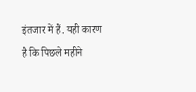इंतजार में हैं. यही कारण है कि पिछले महीने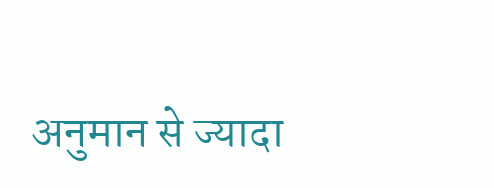अनुमान से ज्यादा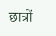छात्रों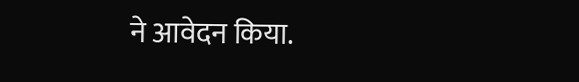ने आवेदन किया.